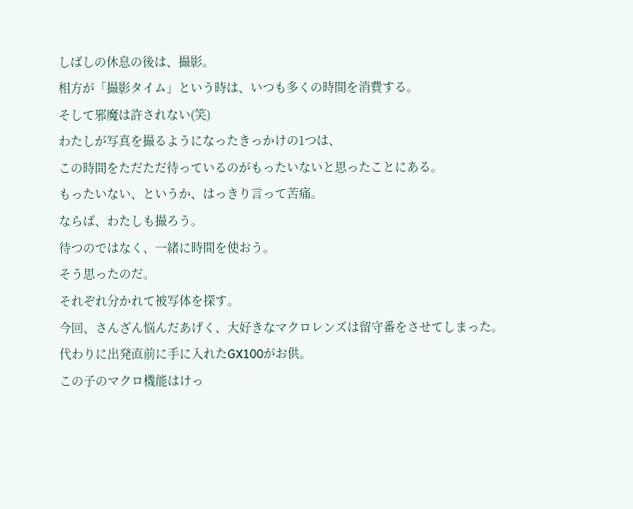しばしの休息の後は、撮影。
相方が「撮影タイム」という時は、いつも多くの時間を消費する。
そして邪魔は許されない(笑)
わたしが写真を撮るようになったきっかけの1つは、
この時間をただただ待っているのがもったいないと思ったことにある。
もったいない、というか、はっきり言って苦痛。
ならば、わたしも撮ろう。
待つのではなく、一緒に時間を使おう。
そう思ったのだ。
それぞれ分かれて被写体を探す。
今回、さんざん悩んだあげく、大好きなマクロレンズは留守番をさせてしまった。
代わりに出発直前に手に入れたGX100がお供。
この子のマクロ機能はけっ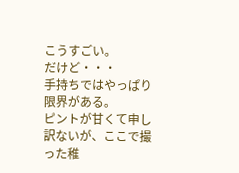こうすごい。
だけど・・・
手持ちではやっぱり限界がある。
ピントが甘くて申し訳ないが、ここで撮った稚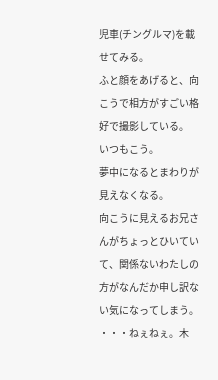児車(チングルマ)を載せてみる。
ふと顔をあげると、向こうで相方がすごい格好で撮影している。
いつもこう。
夢中になるとまわりが見えなくなる。
向こうに見えるお兄さんがちょっとひいていて、関係ないわたしの方がなんだか申し訳ない気になってしまう。
・・・ねぇねぇ。木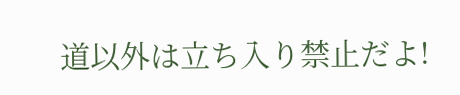道以外は立ち入り禁止だよ!